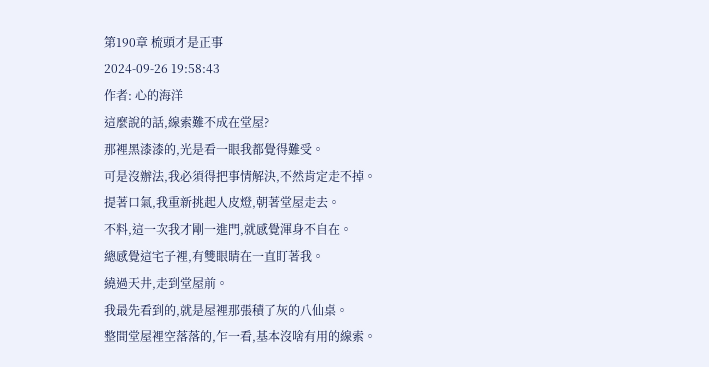第190章 梳頭才是正事
2024-09-26 19:58:43
作者: 心的海洋
這麼說的話,線索難不成在堂屋?
那裡黑漆漆的,光是看一眼我都覺得難受。
可是沒辦法,我必須得把事情解決,不然肯定走不掉。
提著口氣,我重新挑起人皮燈,朝著堂屋走去。
不料,這一次我才剛一進門,就感覺渾身不自在。
總感覺這宅子裡,有雙眼睛在一直盯著我。
繞過天井,走到堂屋前。
我最先看到的,就是屋裡那張積了灰的八仙桌。
整間堂屋裡空落落的,乍一看,基本沒啥有用的線索。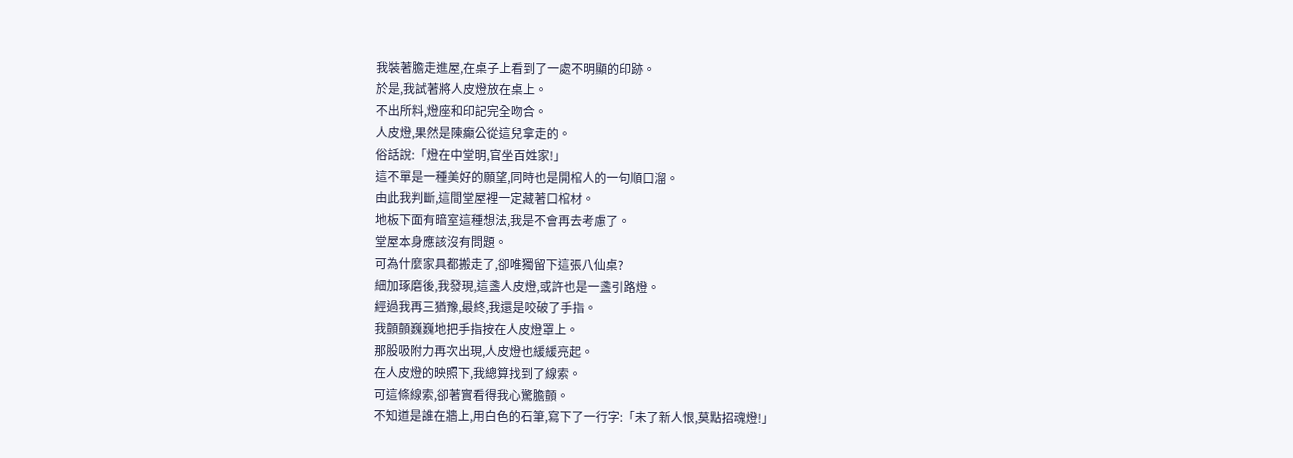我裝著膽走進屋,在桌子上看到了一處不明顯的印跡。
於是,我試著將人皮燈放在桌上。
不出所料,燈座和印記完全吻合。
人皮燈,果然是陳癲公從這兒拿走的。
俗話說:「燈在中堂明,官坐百姓家!」
這不單是一種美好的願望,同時也是開棺人的一句順口溜。
由此我判斷,這間堂屋裡一定藏著口棺材。
地板下面有暗室這種想法,我是不會再去考慮了。
堂屋本身應該沒有問題。
可為什麼家具都搬走了,卻唯獨留下這張八仙桌?
細加琢磨後,我發現,這盞人皮燈,或許也是一盞引路燈。
經過我再三猶豫,最終,我還是咬破了手指。
我顫顫巍巍地把手指按在人皮燈罩上。
那股吸附力再次出現,人皮燈也緩緩亮起。
在人皮燈的映照下,我總算找到了線索。
可這條線索,卻著實看得我心驚膽顫。
不知道是誰在牆上,用白色的石筆,寫下了一行字:「未了新人恨,莫點招魂燈!」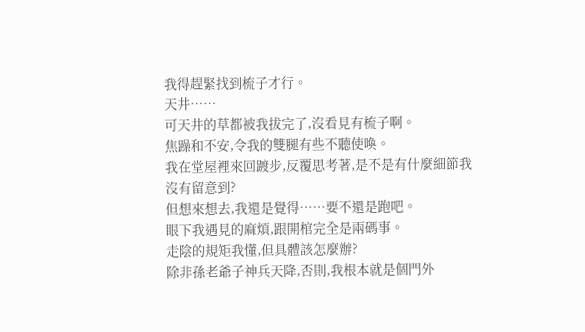我得趕緊找到梳子才行。
天井……
可天井的草都被我拔完了,沒看見有梳子啊。
焦躁和不安,令我的雙腿有些不聽使喚。
我在堂屋裡來回踱步,反覆思考著,是不是有什麼細節我沒有留意到?
但想來想去,我還是覺得……要不還是跑吧。
眼下我遇見的麻煩,跟開棺完全是兩碼事。
走陰的規矩我懂,但具體該怎麼辦?
除非孫老爺子神兵天降,否則,我根本就是個門外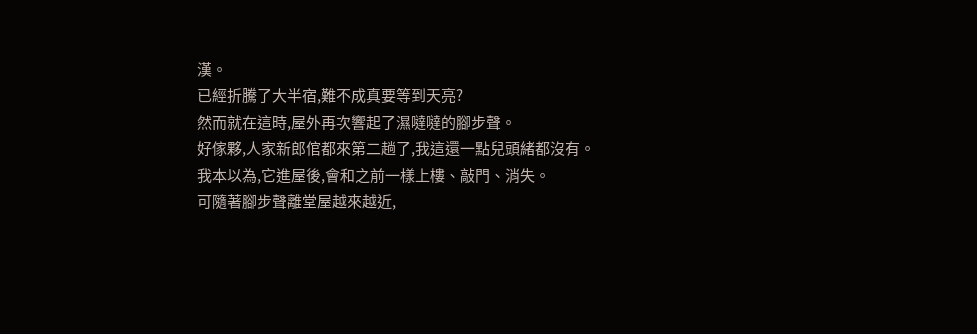漢。
已經折騰了大半宿,難不成真要等到天亮?
然而就在這時,屋外再次響起了濕噠噠的腳步聲。
好傢夥,人家新郎倌都來第二趟了,我這還一點兒頭緒都沒有。
我本以為,它進屋後,會和之前一樣上樓、敲門、消失。
可隨著腳步聲離堂屋越來越近,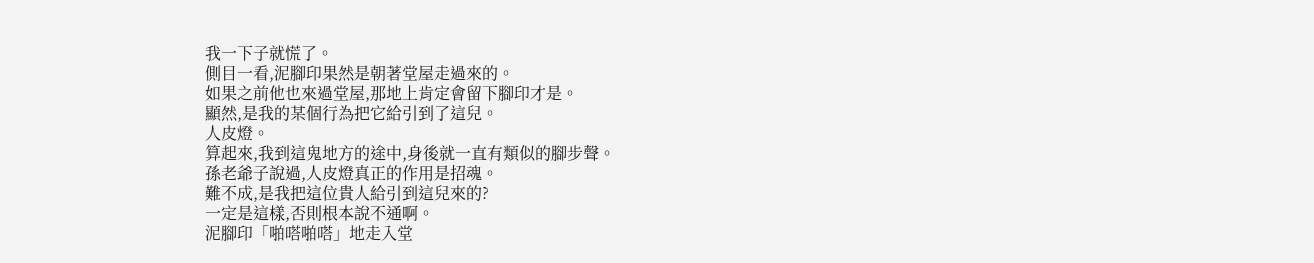我一下子就慌了。
側目一看,泥腳印果然是朝著堂屋走過來的。
如果之前他也來過堂屋,那地上肯定會留下腳印才是。
顯然,是我的某個行為把它給引到了這兒。
人皮燈。
算起來,我到這鬼地方的途中,身後就一直有類似的腳步聲。
孫老爺子說過,人皮燈真正的作用是招魂。
難不成,是我把這位貴人給引到這兒來的?
一定是這樣,否則根本說不通啊。
泥腳印「啪嗒啪嗒」地走入堂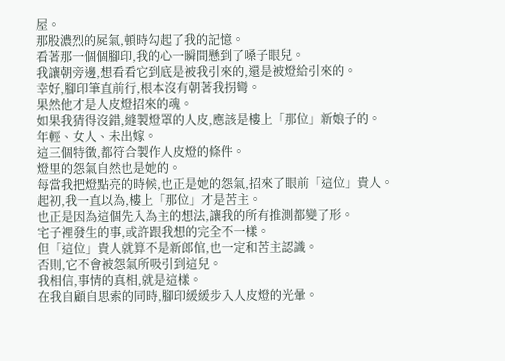屋。
那股濃烈的屍氣,頓時勾起了我的記憶。
看著那一個個腳印,我的心一瞬間懸到了嗓子眼兒。
我讓朝旁邊,想看看它到底是被我引來的,還是被燈給引來的。
幸好,腳印筆直前行,根本沒有朝著我拐彎。
果然他才是人皮燈招來的魂。
如果我猜得沒錯,縫製燈罩的人皮,應該是樓上「那位」新娘子的。
年輕、女人、未出嫁。
這三個特徵,都符合製作人皮燈的條件。
燈里的怨氣自然也是她的。
每當我把燈點亮的時候,也正是她的怨氣,招來了眼前「這位」貴人。
起初,我一直以為,樓上「那位」才是苦主。
也正是因為這個先入為主的想法,讓我的所有推測都變了形。
宅子裡發生的事,或許跟我想的完全不一樣。
但「這位」貴人就算不是新郎倌,也一定和苦主認識。
否則,它不會被怨氣所吸引到這兒。
我相信,事情的真相,就是這樣。
在我自顧自思索的同時,腳印緩緩步入人皮燈的光暈。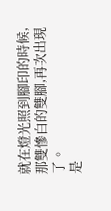就在燈光照到腳印的時候,那雙慘白的雙腳,再次出現了。
是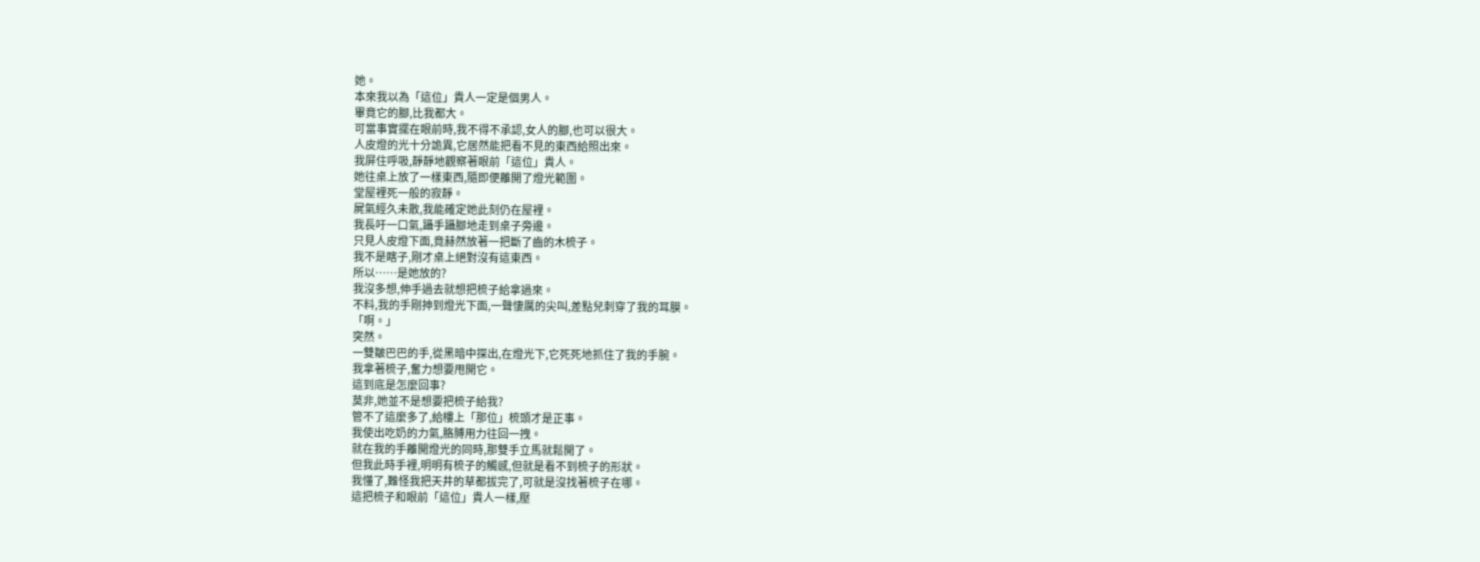她。
本來我以為「這位」貴人一定是個男人。
畢竟它的腳,比我都大。
可當事實擺在眼前時,我不得不承認,女人的腳,也可以很大。
人皮燈的光十分詭異,它居然能把看不見的東西給照出來。
我屏住呼吸,靜靜地觀察著眼前「這位」貴人。
她往桌上放了一樣東西,隨即便離開了燈光範圍。
堂屋裡死一般的寂靜。
屍氣經久未散,我能確定她此刻仍在屋裡。
我長吁一口氣,躡手躡腳地走到桌子旁邊。
只見人皮燈下面,竟赫然放著一把斷了齒的木梳子。
我不是瞎子,剛才桌上絕對沒有這東西。
所以……是她放的?
我沒多想,伸手過去就想把梳子給拿過來。
不料,我的手剛抻到燈光下面,一聲悽厲的尖叫,差點兒刺穿了我的耳膜。
「啊。」
突然。
一雙皺巴巴的手,從黑暗中探出,在燈光下,它死死地抓住了我的手腕。
我拿著梳子,奮力想要甩開它。
這到底是怎麼回事?
莫非,她並不是想要把梳子給我?
管不了這麼多了,給樓上「那位」梳頭才是正事。
我使出吃奶的力氣,胳膊用力往回一拽。
就在我的手離開燈光的同時,那雙手立馬就鬆開了。
但我此時手裡,明明有梳子的觸感,但就是看不到梳子的形狀。
我懂了,難怪我把天井的草都拔完了,可就是沒找著梳子在哪。
這把梳子和眼前「這位」貴人一樣,壓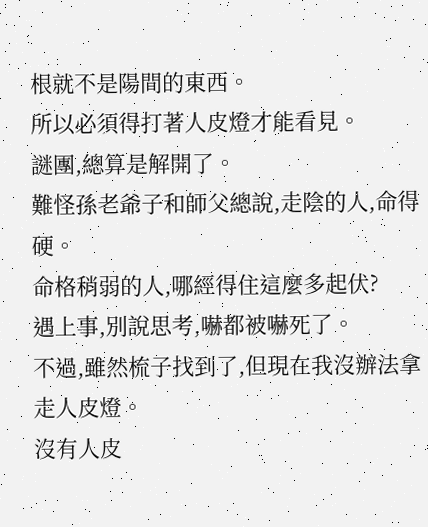根就不是陽間的東西。
所以必須得打著人皮燈才能看見。
謎團,總算是解開了。
難怪孫老爺子和師父總說,走陰的人,命得硬。
命格稍弱的人,哪經得住這麼多起伏?
遇上事,別說思考,嚇都被嚇死了。
不過,雖然梳子找到了,但現在我沒辦法拿走人皮燈。
沒有人皮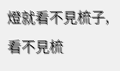燈就看不見梳子,看不見梳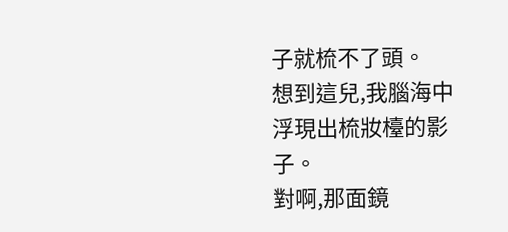子就梳不了頭。
想到這兒,我腦海中浮現出梳妝檯的影子。
對啊,那面鏡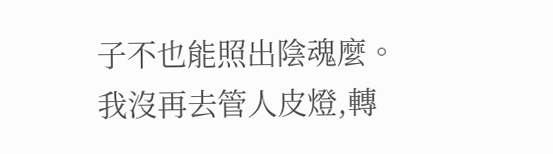子不也能照出陰魂麼。
我沒再去管人皮燈,轉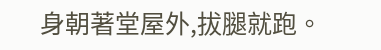身朝著堂屋外,拔腿就跑。